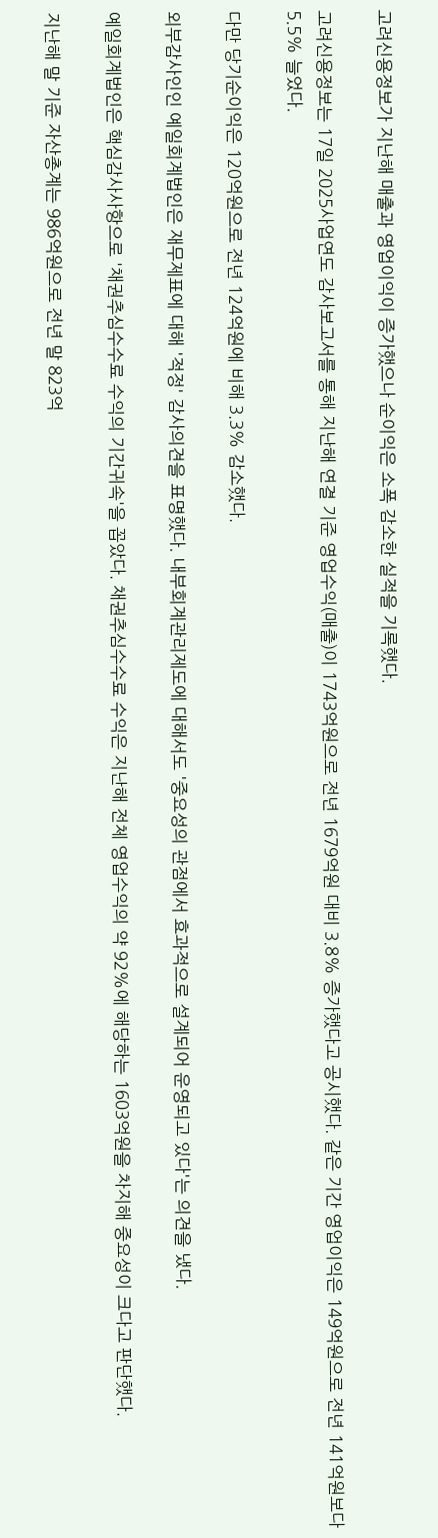고려신용정보가 지난해 매출과 영업이익이 증가했으나 순이익은 소폭 감소한 실적을 기록했다.

고려신용정보는 17일 2025사업연도 감사보고서를 통해 지난해 연결 기준 영업수익(매출)이 1743억원으로 전년 1679억원 대비 3.8% 증가했다고 공시했다. 같은 기간 영업이익은 149억원으로 전년 141억원보다 5.5% 늘었다.

다만 당기순이익은 120억원으로 전년 124억원에 비해 3.3% 감소했다.

외부감사인인 예일회계법인은 재무제표에 대해 '적정' 감사의견을 표명했다. 내부회계관리제도에 대해서도 '중요성의 관점에서 효과적으로 설계되어 운영되고 있다'는 의견을 냈다.

예일회계법인은 핵심감사사항으로 '채권추심수수료 수익의 기간귀속'을 꼽았다. 채권추심수수료 수익은 지난해 전체 영업수익의 약 92%에 해당하는 1603억원을 차지해 중요성이 크다고 판단했다.

지난해 말 기준 자산총계는 986억원으로 전년 말 823억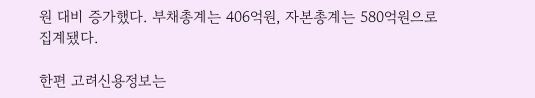원 대비 증가했다. 부채총계는 406억원, 자본총계는 580억원으로 집계됐다.

한편 고려신용정보는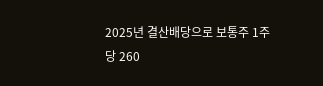2025년 결산배당으로 보통주 1주당 260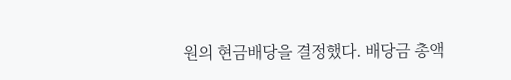원의 현금배당을 결정했다. 배당금 총액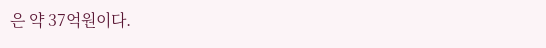은 약 37억원이다.